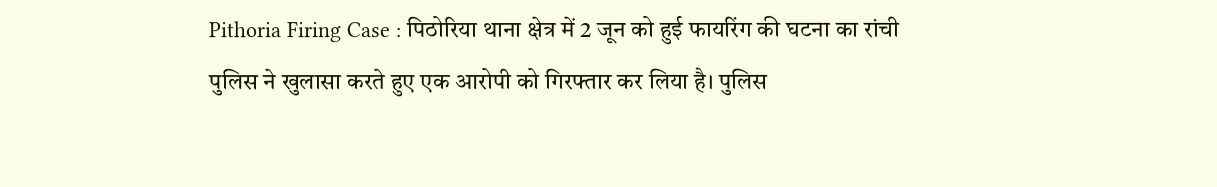Pithoria Firing Case : पिठोरिया थाना क्षेत्र में 2 जून को हुई फायरिंग की घटना का रांची पुलिस ने खुलासा करते हुए एक आरोपी को गिरफ्तार कर लिया है। पुलिस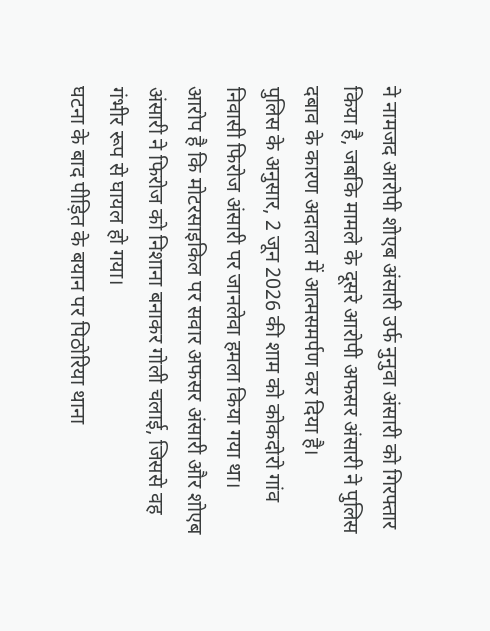ने नामजद आरोपी शोएब अंसारी उर्फ नुनुवा अंसारी को गिरफ्तार किया है, जबकि मामले के दूसरे आरोपी अफसर अंसारी ने पुलिस दबाव के कारण अदालत में आत्मसमर्पण कर दिया है।
पुलिस के अनुसार, 2 जून 2026 की शाम को कोकदोरो गांव निवासी फिरोज अंसारी पर जानलेवा हमला किया गया था। आरोप है कि मोटरसाइकिल पर सवार अफसर अंसारी और शोएब अंसारी ने फिरोज को निशाना बनाकर गोली चलाई, जिससे वह गंभीर रूप से घायल हो गया।
घटना के बाद पीड़ित के बयान पर पिठोरिया थाना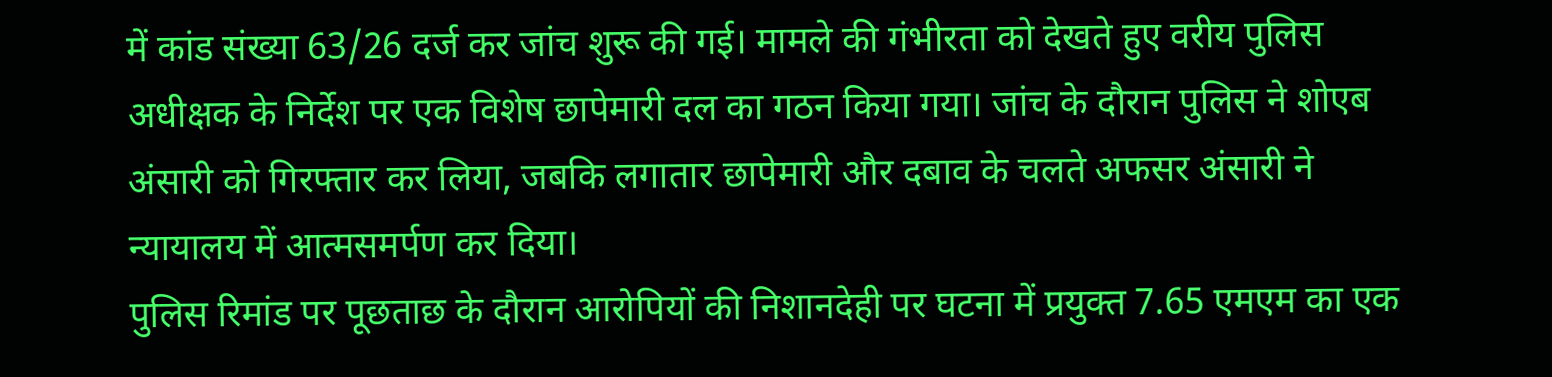में कांड संख्या 63/26 दर्ज कर जांच शुरू की गई। मामले की गंभीरता को देखते हुए वरीय पुलिस अधीक्षक के निर्देश पर एक विशेष छापेमारी दल का गठन किया गया। जांच के दौरान पुलिस ने शोएब अंसारी को गिरफ्तार कर लिया, जबकि लगातार छापेमारी और दबाव के चलते अफसर अंसारी ने न्यायालय में आत्मसमर्पण कर दिया।
पुलिस रिमांड पर पूछताछ के दौरान आरोपियों की निशानदेही पर घटना में प्रयुक्त 7.65 एमएम का एक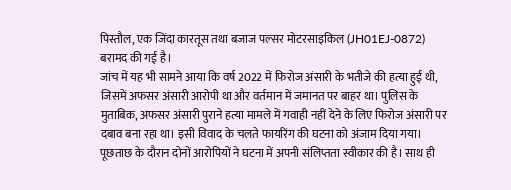पिस्तौल, एक जिंदा कारतूस तथा बजाज पल्सर मोटरसाइकिल (JH01EJ-0872) बरामद की गई है।
जांच में यह भी सामने आया कि वर्ष 2022 में फिरोज अंसारी के भतीजे की हत्या हुई थी, जिसमें अफसर अंसारी आरोपी था और वर्तमान में जमानत पर बाहर था। पुलिस के मुताबिक, अफसर अंसारी पुराने हत्या मामले में गवाही नहीं देने के लिए फिरोज अंसारी पर दबाव बना रहा था। इसी विवाद के चलते फायरिंग की घटना को अंजाम दिया गया।
पूछताछ के दौरान दोनों आरोपियों ने घटना में अपनी संलिप्तता स्वीकार की है। साथ ही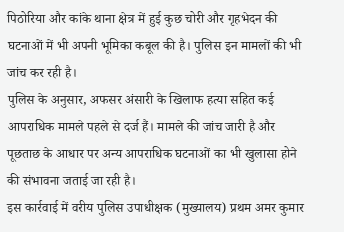पिठोरिया और कांके थाना क्षेत्र में हुई कुछ चोरी और गृहभेदन की घटनाओं में भी अपनी भूमिका कबूल की है। पुलिस इन मामलों की भी जांच कर रही है।
पुलिस के अनुसार, अफसर अंसारी के खिलाफ हत्या सहित कई आपराधिक मामले पहले से दर्ज हैं। मामले की जांच जारी है और पूछताछ के आधार पर अन्य आपराधिक घटनाओं का भी खुलासा होने की संभावना जताई जा रही है।
इस कार्रवाई में वरीय पुलिस उपाधीक्षक (मुख्यालय) प्रथम अमर कुमार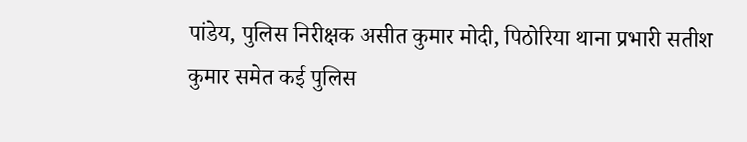पांडेय, पुलिस निरीक्षक असीत कुमार मोदी, पिठोरिया थाना प्रभारी सतीश कुमार समेत कई पुलिस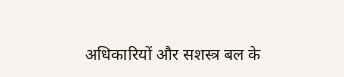अधिकारियों और सशस्त्र बल के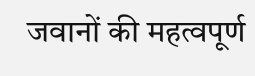जवानों की महत्वपूर्ण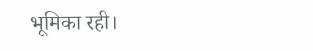भूमिका रही।